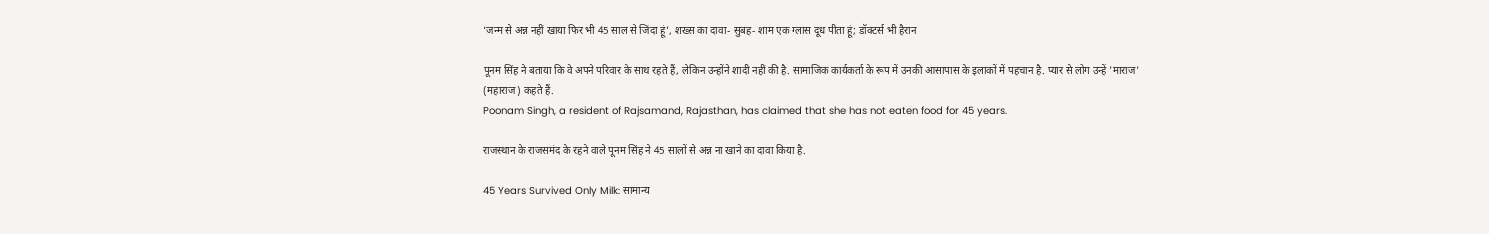‘जन्म से अन्न नहीं खाया फिर भी 45 साल से जिंदा हूं’, शख्स का दावा- सुबह- शाम एक ग्लास दूध पीता हूं; डॉक्टर्स भी हैरान

पूनम सिंह ने बताया कि वे अपने परिवार के साथ रहते हैं, लेकिन उन्होंने शादी नहीं की है. सामाजिक कार्यकर्ता के रूप में उनकी आसापास के इलाकों में पहचान है. प्यार से लोग उन्हें 'माराज' (महाराज) कहते हैं.
Poonam Singh, a resident of Rajsamand, Rajasthan, has claimed that she has not eaten food for 45 years.

राजस्थान के राजसमंद के रहने वाले पूनम सिंह ने 45 सालों से अन्न ना खाने का दावा किया है.

45 Years Survived Only Milk: सामान्य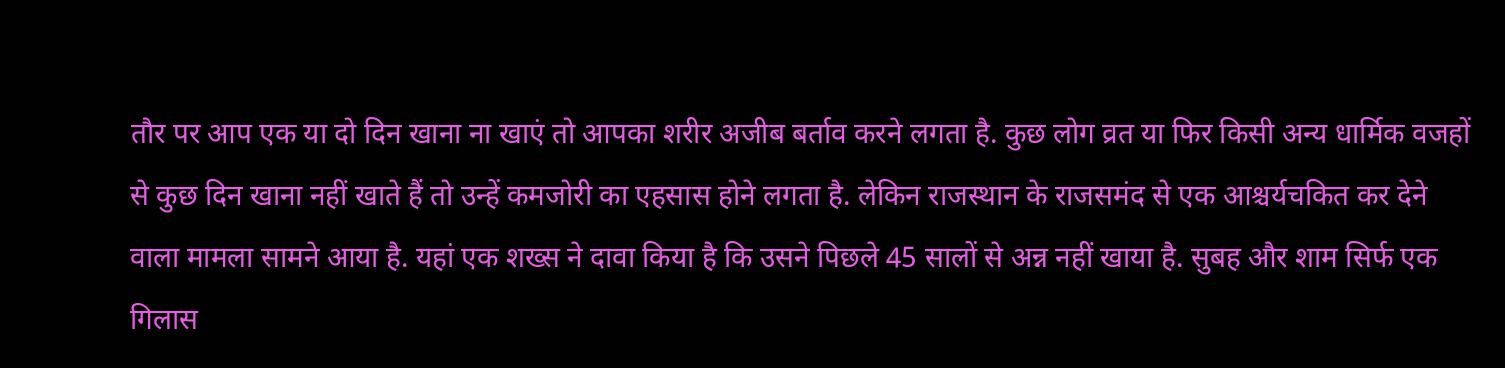तौर पर आप एक या दो दिन खाना ना खाएं तो आपका शरीर अजीब बर्ताव करने लगता है. कुछ लोग व्रत या फिर किसी अन्य धार्मिक वजहों से कुछ दिन खाना नहीं खाते हैं तो उन्हें कमजोरी का एहसास होने लगता है. लेकिन राजस्थान के राजसमंद से एक आश्चर्यचकित कर देने वाला मामला सामने आया है. यहां एक शख्स ने दावा किया है कि उसने पिछले 45 सालों से अन्न नहीं खाया है. सुबह और शाम सिर्फ एक गिलास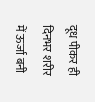दूध पीकर ही दिनभर शरीर में ऊर्जा बनी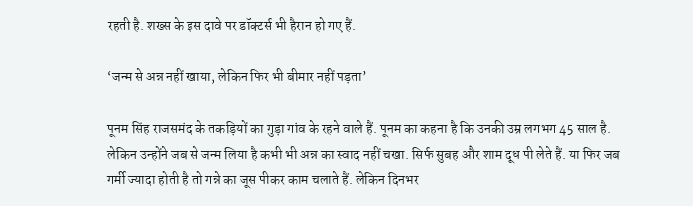रहती है. शख्स के इस दावे पर डॉक्टर्स भी हैरान हो गए हैं.

‘जन्म से अन्न नहीं खाया, लेकिन फिर भी बीमार नहीं पड़ता’

पूनम सिंह राजसमंद के तकड़ियों का गुड़ा गांव के रहने वाले हैं. पूनम का कहना है कि उनकी उम्र लगभग 45 साल है. लेकिन उन्होंने जब से जन्म लिया है कभी भी अन्न का स्वाद नहीं चखा. सिर्फ सुबह और शाम दूध पी लेते हैं. या फिर जब गर्मी ज्यादा होती है तो गन्ने का जूस पीकर काम चलाते हैं. लेकिन दिनभर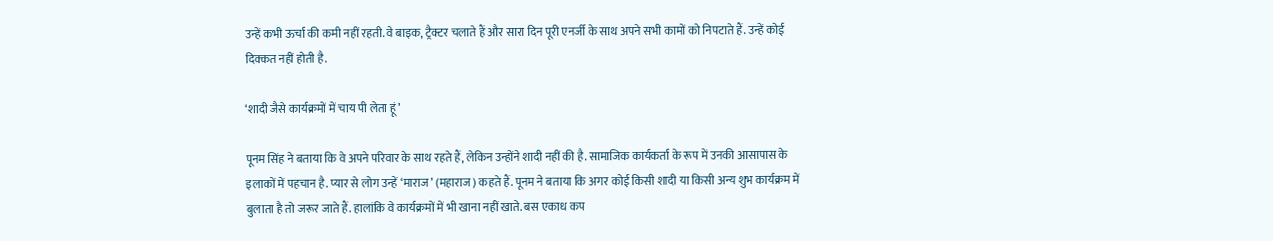उन्हें कभी ऊर्चा की कमी नहीं रहती. वे बाइक, ट्रैक्टर चलाते हैं और सारा दिन पूरी एनर्जी के साथ अपने सभी कामों को निपटाते हैं. उन्हें कोई दिक्कत नहीं होती है.

‘शादी जैसे कार्यक्रमों में चाय पी लेता हूं’

पूनम सिंह ने बताया कि वे अपने परिवार के साथ रहते हैं, लेकिन उन्होंने शादी नहीं की है. सामाजिक कार्यकर्ता के रूप में उनकी आसापास के इलाकों में पहचान है. प्यार से लोग उन्हें ‘माराज’ (महाराज) कहते हैं. पूनम ने बताया कि अगर कोई किसी शादी या किसी अन्य शुभ कार्यक्रम में बुलाता है तो जरूर जाते हैं. हालांकि वे कार्यक्रमों में भी खाना नहीं खाते. बस एकाध कप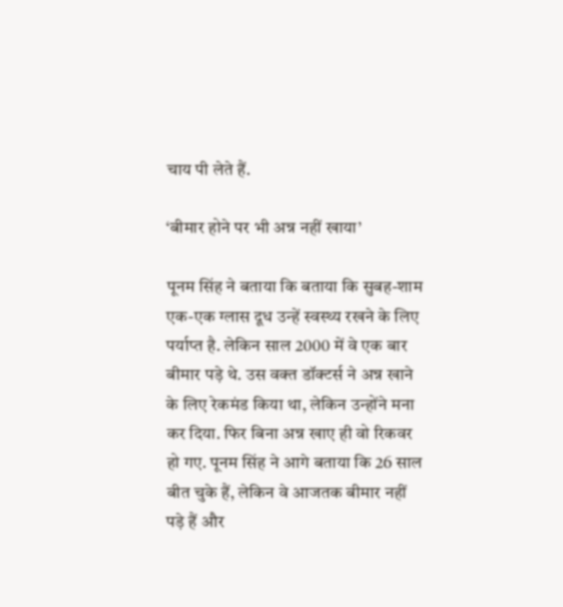चाय पी लेते हैं.

‘बीमार होने पर भी अन्न नहीं खाया’

पूनम सिंह ने बताया कि बताया कि सुबह-शाम एक-एक ग्लास दूध उन्हें स्वस्थ्य रखने के लिए पर्याप्त है. लेकिन साल 2000 में वे एक बार बीमार पड़े थे. उस वक्त डॉक्टर्स ने अन्न खाने के लिए रेकमंड किया था, लेकिन उन्होंने मना कर दिया. फिर बिना अन्न खाए ही वो रिकवर हो गए. पूनम सिंह ने आगे बताया कि 26 साल बीत चुके हैं, लेकिन वे आजतक बीमार नहीं पड़े हैं और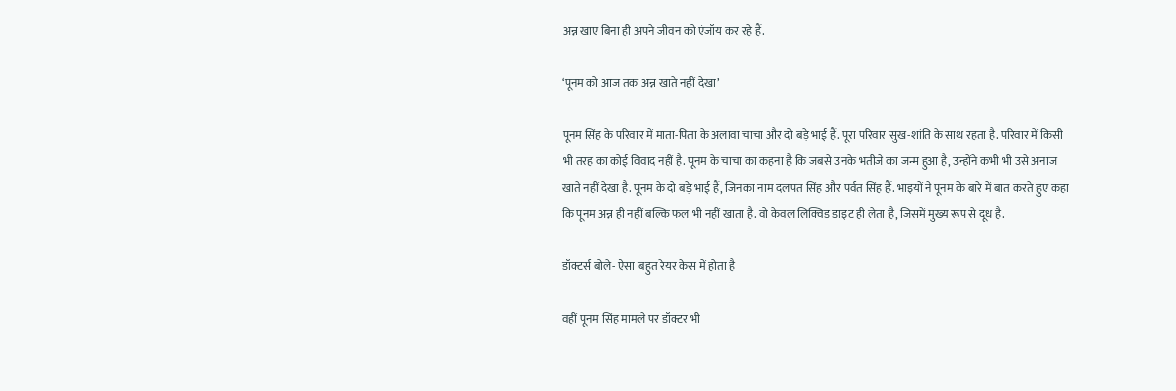अन्न खाए बिना ही अपने जीवन को एंजॉय कर रहे हैं.

‘पूनम को आज तक अन्न खाते नहीं देखा’

पूनम सिंह के परिवार में माता-पिता के अलावा चाचा और दो बड़े भाई हैं. पूरा परिवार सुख-शांति के साथ रहता है. परिवार में किसी भी तरह का कोई विवाद नहीं है. पूनम के चाचा का कहना है कि जबसे उनके भतीजे का जन्म हुआ है, उन्होंने कभी भी उसे अनाज खाते नहीं देखा है. पूनम के दो बड़े भाई हैं, जिनका नाम दलपत सिंह और पर्वत सिंह हैं. भाइयों ने पूनम के बारे में बात करते हुए कहा कि पूनम अन्न ही नहीं बल्कि फल भी नहीं खाता है. वो केवल लिक्विड डाइट ही लेता है, जिसमें मुख्य रूप से दूध है.

डॉक्टर्स बोले- ऐसा बहुत रेयर केस में होता है

वहीं पूनम सिंह मामले पर डॉक्टर भी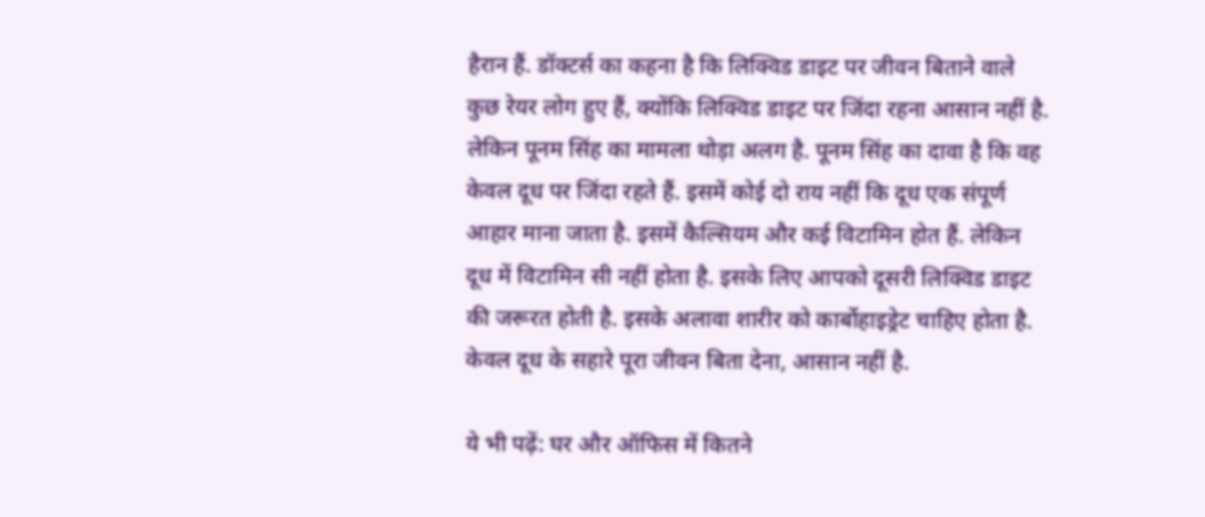हैरान हैं. डॉक्टर्स का कहना है कि लिक्विड डाइट पर जीवन बिताने वाले कुछ रेयर लोग हुए हैं, क्योंकि लिक्विड डाइट पर जिंदा रहना आसान नहीं है. लेकिन पूनम सिंह का मामला थोड़ा अलग है. पूनम सिंह का दावा है कि वह केवल दूध पर जिंदा रहते हैं. इसमें कोई दो राय नहीं कि दूध एक संपूर्ण आहार माना जाता है. इसमें कैल्सियम और कई विटामिन होत हैं. लेकिन दूध में विटामिन सी नहीं होता है. इसके लिए आपको दूसरी लिक्विड डाइट की जरूरत होती है. इसके अलावा शारीर को कार्बोहाइड्रेट चाहिए होता है. केवल दूध के सहारे पूरा जीवन बिता देना, आसान नहीं है.

ये भी पढ़ें: घर और ऑफिस में कितने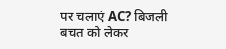पर चलाएं AC? बिजली बचत को लेकर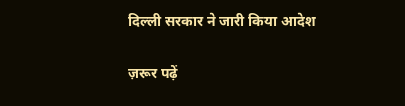दिल्ली सरकार ने जारी किया आदेश

ज़रूर पढ़ें